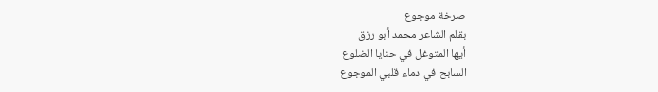صرخة موجوع
بقلم الشاعر محمد أبو رزق
أيها المتوغل في حنايا الضلوع
السابح في دماء قلبي الموجوع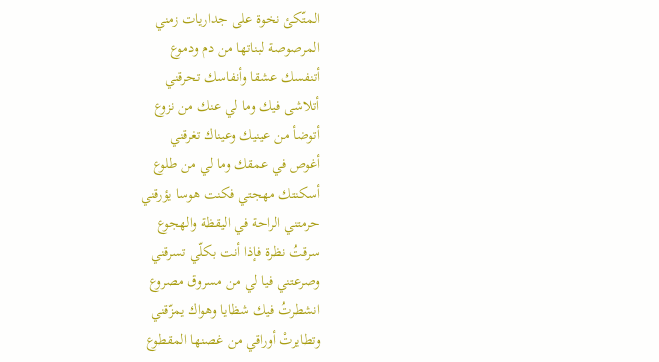المتّكئ نخوة على جداريات زمني
المرصوصة لبناتها من دم ودموع
أتنفسك عشقا وأنفاسك تحرقني
أتلاشى فيك وما لي عنك من نزوع
أتوضأ من عينيك وعيناك تغرقني
أغوص في عمقك وما لي من طلوع
أسكنتك مهجتي فكنت هوسا يؤرقني
حرمتني الراحة في اليقظة والهجوع
سرقتُ نظرة فإذا أنت بكلّي تسرقني
وصرعتني فيا لي من مسروق مصروع
انشطرتُ فيك شظايا وهواك يمزّقني
وتطايرتْ أوراقي من غصنها المقطوع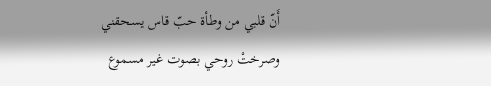أَنّ قلبي من وطأة حبّ قاس يسحقني
وصرختْ روحي بصوت غير مسموع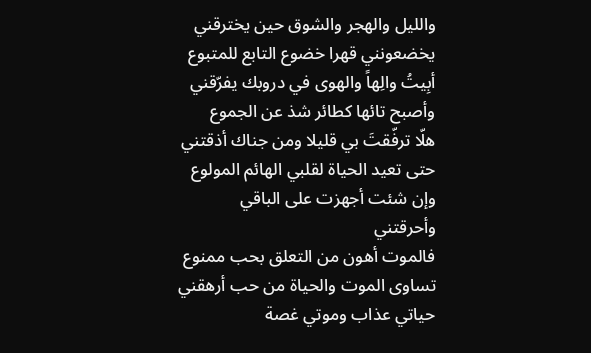والليل والهجر والشوق حين يخترقني
يخضعونني قهرا خضوع التابع للمتبوع
أبِيتُ والِهاً والهوى في دروبك يفرّقني
وأصبح تائها كطائر شذ عن الجموع
هلّا ترفّقتَ بي قليلا ومن جناك أذقتني
حتى تعيد الحياة لقلبي الهائم المولوع
وإن شئت أجهزت على الباقي وأحرقتني
فالموت أهون من التعلق بحب ممنوع
تساوى الموت والحياة من حب أرهقني
حياتي عذاب وموتي غصة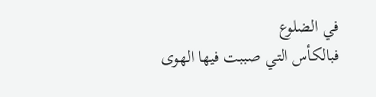في الضلوع
فبالكأس التي صببت فيها الهوى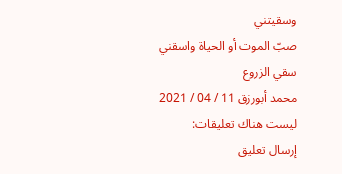وسقيتني
صبّ الموت أو الحياة واسقني سقي الزروع
محمد أبورزق 11 / 04 / 2021
ليست هناك تعليقات:
إرسال تعليق